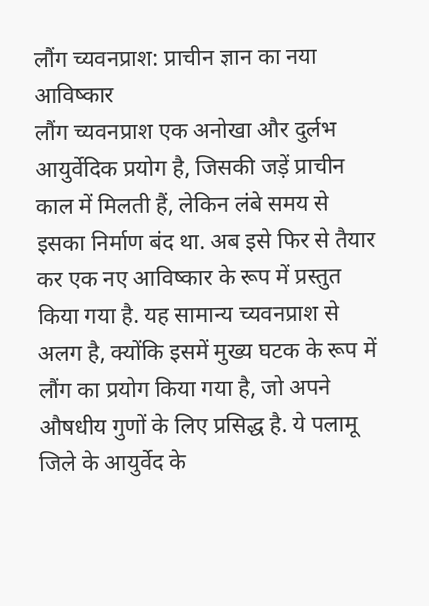लौंग च्यवनप्राश: प्राचीन ज्ञान का नया आविष्कार
लौंग च्यवनप्राश एक अनोखा और दुर्लभ आयुर्वेदिक प्रयोग है, जिसकी जड़ें प्राचीन काल में मिलती हैं, लेकिन लंबे समय से इसका निर्माण बंद था. अब इसे फिर से तैयार कर एक नए आविष्कार के रूप में प्रस्तुत किया गया है. यह सामान्य च्यवनप्राश से अलग है, क्योंकि इसमें मुख्य घटक के रूप में लौंग का प्रयोग किया गया है, जो अपने औषधीय गुणों के लिए प्रसिद्ध है. ये पलामू जिले के आयुर्वेद के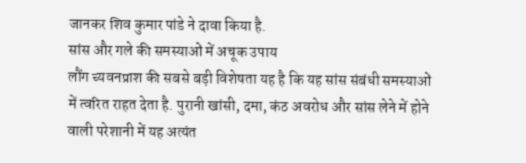जानकर शिव कुमार पांडे ने दावा किया है.
सांस और गले की समस्याओं में अचूक उपाय
लौंग च्यवनप्राश की सबसे बड़ी विशेषता यह है कि यह सांस संबंधी समस्याओं में त्वरित राहत देता है. पुरानी खांसी, दमा, कंठ अवरोध और सांस लेने में होने वाली परेशानी में यह अत्यंत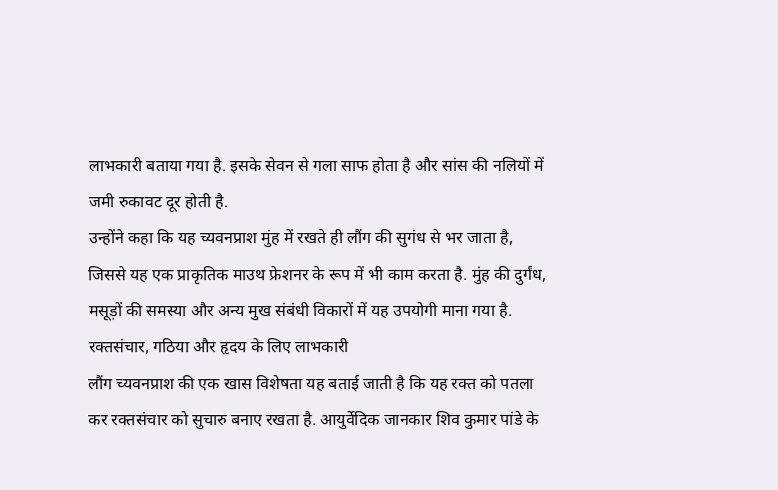लाभकारी बताया गया है. इसके सेवन से गला साफ होता है और सांस की नलियों में जमी रुकावट दूर होती है.
उन्होंने कहा कि यह च्यवनप्राश मुंह में रखते ही लौंग की सुगंध से भर जाता है, जिससे यह एक प्राकृतिक माउथ फ्रेशनर के रूप में भी काम करता है. मुंह की दुर्गंध, मसूड़ों की समस्या और अन्य मुख संबंधी विकारों में यह उपयोगी माना गया है.
रक्तसंचार, गठिया और हृदय के लिए लाभकारी
लौंग च्यवनप्राश की एक खास विशेषता यह बताई जाती है कि यह रक्त को पतला कर रक्तसंचार को सुचारु बनाए रखता है. आयुर्वेदिक जानकार शिव कुमार पांडे के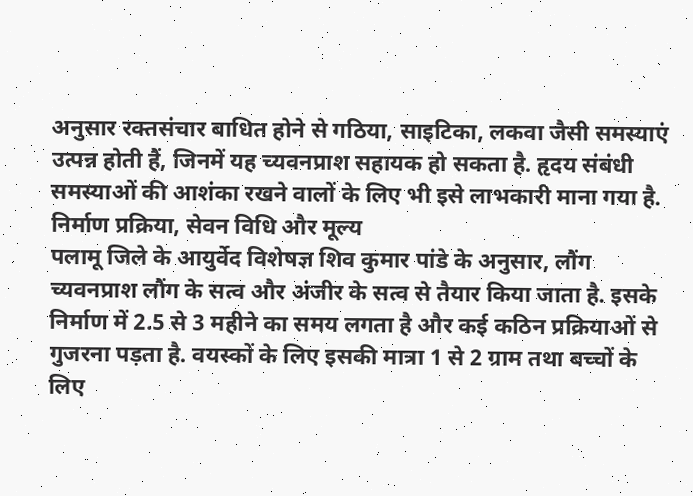अनुसार रक्तसंचार बाधित होने से गठिया, साइटिका, लकवा जैसी समस्याएं उत्पन्न होती हैं, जिनमें यह च्यवनप्राश सहायक हो सकता है. हृदय संबंधी समस्याओं की आशंका रखने वालों के लिए भी इसे लाभकारी माना गया है.
निर्माण प्रक्रिया, सेवन विधि और मूल्य
पलामू जिले के आयुर्वेद विशेषज्ञ शिव कुमार पांडे के अनुसार, लौंग च्यवनप्राश लौंग के सत्व और अंजीर के सत्व से तैयार किया जाता है. इसके निर्माण में 2.5 से 3 महीने का समय लगता है और कई कठिन प्रक्रियाओं से गुजरना पड़ता है. वयस्कों के लिए इसकी मात्रा 1 से 2 ग्राम तथा बच्चों के लिए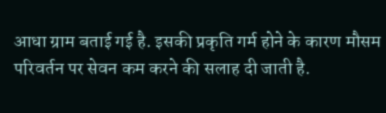आधा ग्राम बताई गई है. इसकी प्रकृति गर्म होने के कारण मौसम परिवर्तन पर सेवन कम करने की सलाह दी जाती है.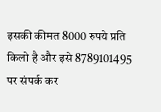इसकी कीमत 8000 रुपये प्रति किलो है और इसे 8789101495 पर संपर्क कर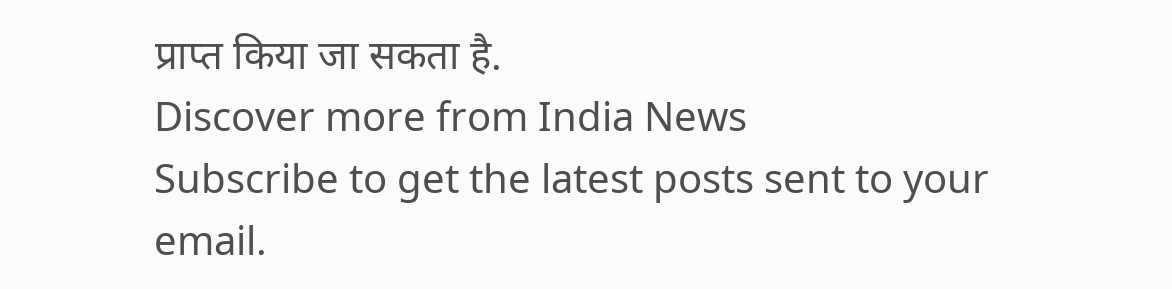प्राप्त किया जा सकता है.
Discover more from India News
Subscribe to get the latest posts sent to your email.